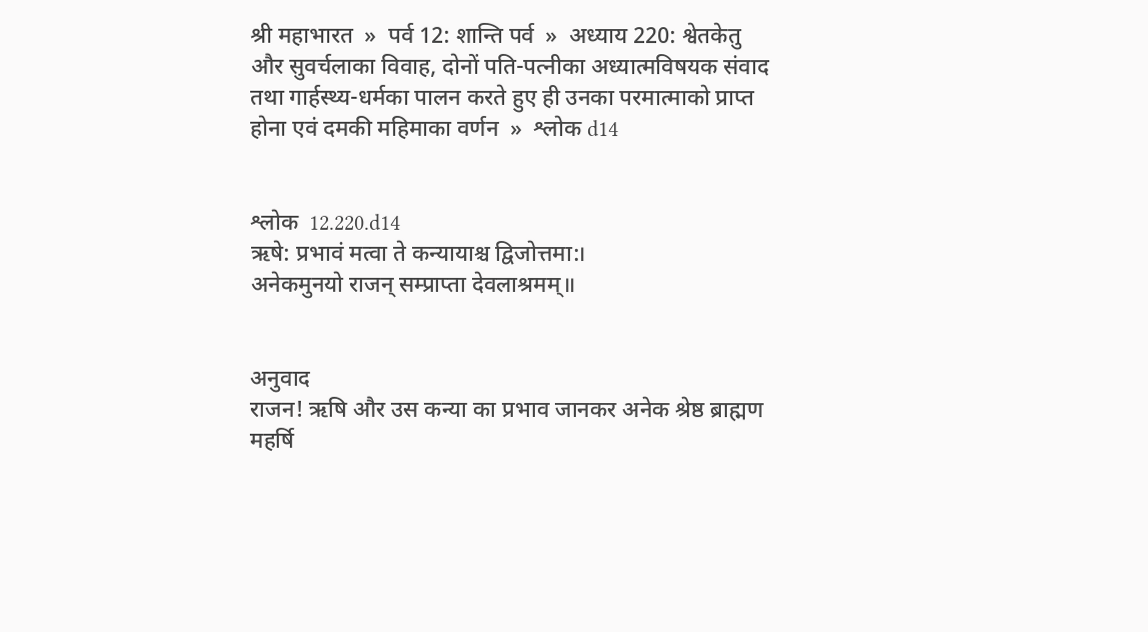श्री महाभारत  »  पर्व 12: शान्ति पर्व  »  अध्याय 220: श्वेतकेतु और सुवर्चलाका विवाह, दोनों पति-पत्नीका अध्यात्मविषयक संवाद तथा गार्हस्थ्य-धर्मका पालन करते हुए ही उनका परमात्माको प्राप्त होना एवं दमकी महिमाका वर्णन  »  श्लोक d14


श्लोक  12.220.d14
ऋषे: प्रभावं मत्वा ते कन्यायाश्च द्विजोत्तमा:।
अनेकमुनयो राजन् सम्प्राप्ता देवलाश्रमम्॥


अनुवाद
राजन! ऋषि और उस कन्या का प्रभाव जानकर अनेक श्रेष्ठ ब्राह्मण महर्षि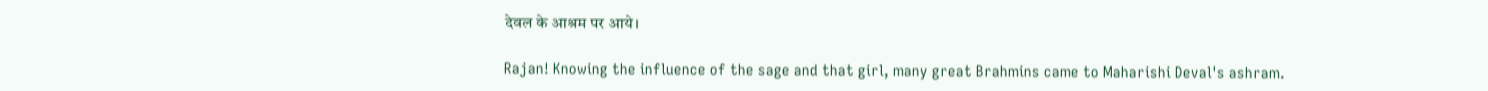देवल के आश्रम पर आये।

Rajan! Knowing the influence of the sage and that girl, many great Brahmins came to Maharishi Deval's ashram.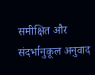समीक्षित और संदर्भानुकूल अनुवाद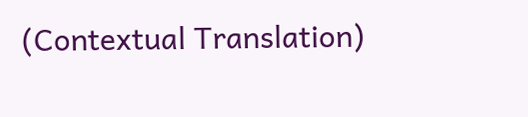(Contextual Translation)